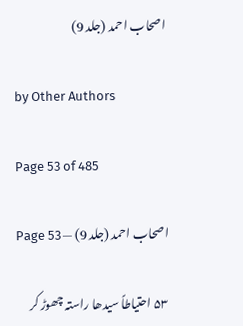اصحاب احمد (جلد 9)

by Other Authors

Page 53 of 485

اصحاب احمد (جلد 9) — Page 53

۵۳ احتیاطاً سیدھا راستہ چھوڑ کر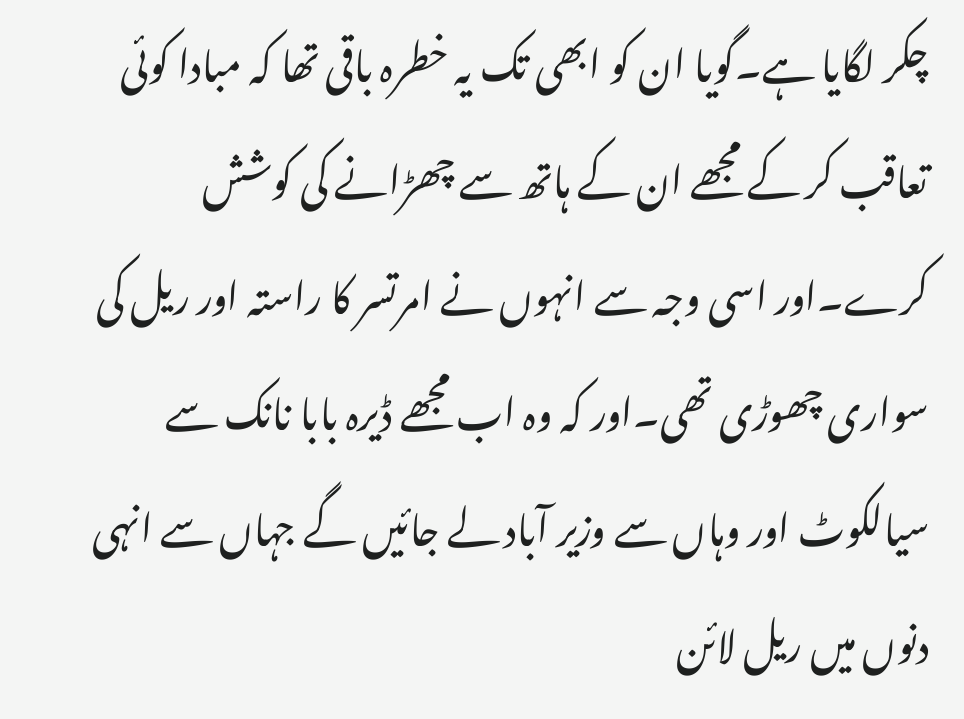چکر لگایا ہے۔گویا ان کو ابھی تک یہ خطرہ باقی تھا کہ مبادا کوئی تعاقب کر کے مجھے ان کے ہاتھ سے چھڑانے کی کوشش کرے۔اور اسی وجہ سے انہوں نے امرتسر کا راستہ اور ریل کی سواری چھوڑی تھی۔اور کہ وہ اب مجھے ڈیرہ بابا نانک سے سیالکوٹ اور وہاں سے وزیر آباد لے جائیں گے جہاں سے انہی دنوں میں ریل لائن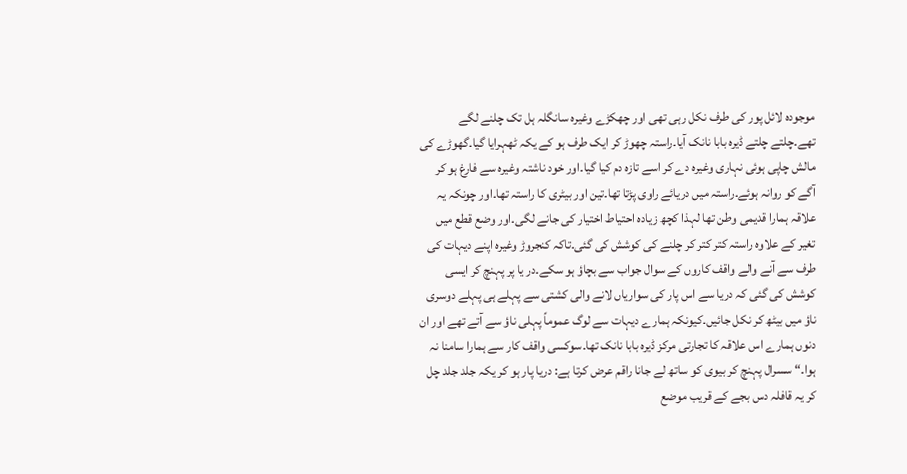موجودہ لائل پور کی طرف نکل رہی تھی اور چھکڑے وغیرہ سانگلہ ہل تک چلنے لگے تھے۔چلتے چلتے ڈیرہ بابا نانک آیا۔راستہ چھوڑ کر ایک طرف ہو کے یکہ ٹھہرایا گیا۔گھوڑے کی مالش چاپی ہوئی نہاری وغیرہ دے کر اسے تازہ دم کیا گیا۔اور خود ناشتہ وغیرہ سے فارغ ہو کر آگے کو روانہ ہوئے۔راستہ میں دریائے راوی پڑتا تھا۔تین اور بیٹری کا راستہ تھا۔اور چونکہ یہ علاقہ ہمارا قدیمی وطن تھا لہذا کچھ زیادہ احتیاط اختیار کی جانے لگی۔اور وضع قطع میں تغیر کے علاوہ راستہ کتر کتر کر چلنے کی کوشش کی گئی۔تاکہ کنجروڑ وغیرہ اپنے دیہات کی طرف سے آنے والے واقف کاروں کے سوال جواب سے بچاؤ ہو سکے۔در یا پر پہنچ کر ایسی کوشش کی گئی کہ دریا سے اس پار کی سواریاں لانے والی کشتی سے پہلے ہی پہلے دوسری ناؤ میں بیٹھ کر نکل جائیں۔کیونکہ ہمارے دیہات سے لوگ عموماً پہلی ناؤ سے آتے تھے اور ان دنوں ہمارے اس علاقہ کا تجارتی مرکز ڈیرہ بابا نانک تھا۔سوکسی واقف کار سے ہمارا سامنا نہ ہوا۔“ سسرال پہنچ کر بیوی کو ساتھ لے جانا راقم عرض کرتا ہے: دریا پار ہو کر یکہ جلد جلد چل کر یہ قافلہ دس بجے کے قریب موضع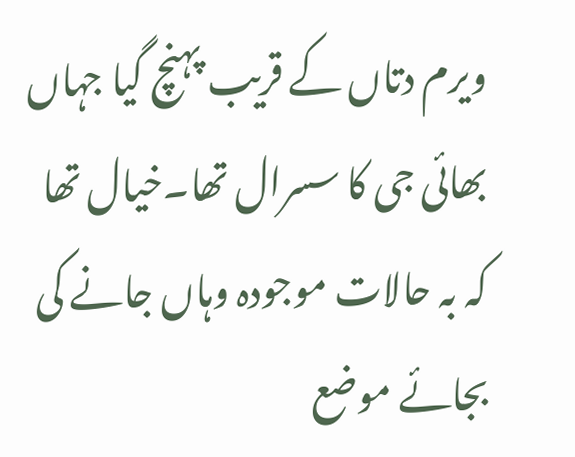ویرم دتاں کے قریب پہنچ گیا جہاں بھائی جی کا سسرال تھا۔خیال تھا کہ بہ حالات موجودہ وہاں جانے کی بجائے موضع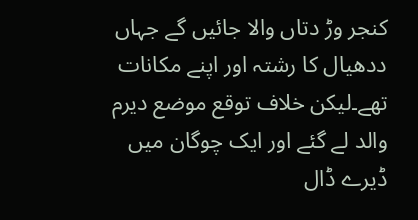کنجر وڑ دتاں والا جائیں گے جہاں ددھیال کا رشتہ اور اپنے مکانات تھے۔لیکن خلاف توقع موضع دیرم والد لے گئے اور ایک چوگان میں ڈیرے ڈال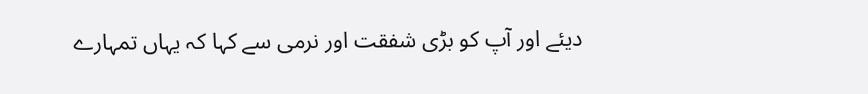دیئے اور آپ کو بڑی شفقت اور نرمی سے کہا کہ یہاں تمہارے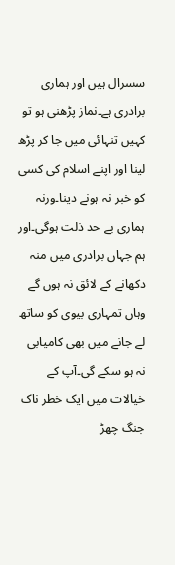سسرال ہیں اور ہماری برادری ہے۔نماز پڑھنی ہو تو کہیں تنہائی میں جا کر پڑھ لینا اور اپنے اسلام کی کسی کو خبر نہ ہونے دینا۔ورنہ ہماری بے حد ذلت ہوگی۔اور ہم جہاں برادری میں منہ دکھانے کے لائق نہ ہوں گے وہاں تمہاری بیوی کو ساتھ لے جانے میں بھی کامیابی نہ ہو سکے گی۔آپ کے خیالات میں ایک خطر ناک جنگ چھڑ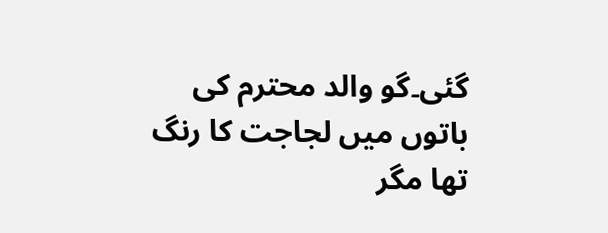گئی۔گو والد محترم کی باتوں میں لجاجت کا رنگ تھا مگر